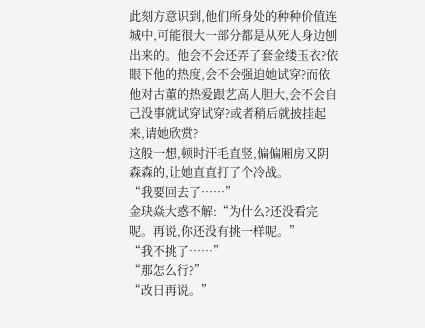此刻方意识到,他们所身处的种种价值连城中,可能很大一部分都是从死人身边刨出来的。他会不会还弄了套金缕玉衣?依眼下他的热度,会不会强迫她试穿?而依他对古董的热爱跟艺高人胆大,会不会自己没事就试穿试穿?或者稍后就披挂起来,请她欣赏?
这般一想,顿时汗毛直竖,偏偏厢房又阴森森的,让她直直打了个冷战。
“我要回去了……”
金玦焱大惑不解:“为什么?还没看完呢。再说,你还没有挑一样呢。”
“我不挑了……”
“那怎么行?”
“改日再说。”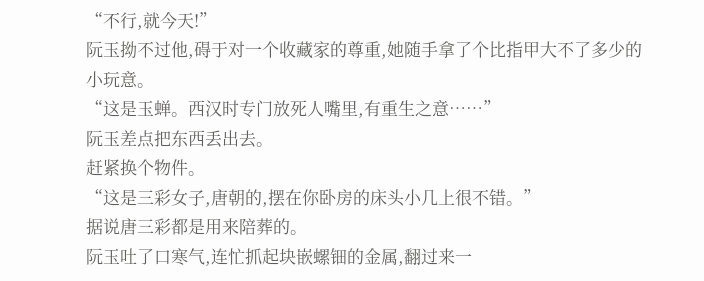“不行,就今天!”
阮玉拗不过他,碍于对一个收藏家的尊重,她随手拿了个比指甲大不了多少的小玩意。
“这是玉蝉。西汉时专门放死人嘴里,有重生之意……”
阮玉差点把东西丢出去。
赶紧换个物件。
“这是三彩女子,唐朝的,摆在你卧房的床头小几上很不错。”
据说唐三彩都是用来陪葬的。
阮玉吐了口寒气,连忙抓起块嵌螺钿的金属,翻过来一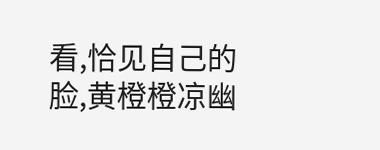看,恰见自己的脸,黄橙橙凉幽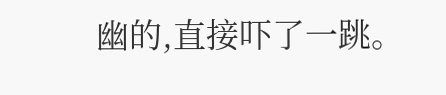幽的,直接吓了一跳。